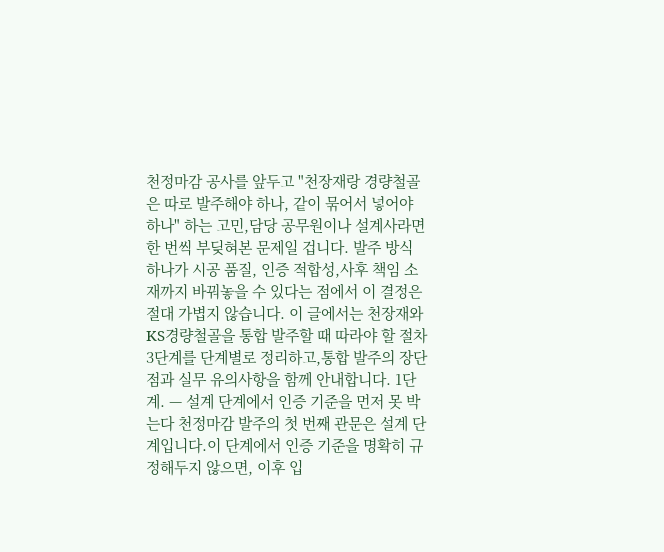천정마감 공사를 앞두고 "천장재랑 경량철골은 따로 발주해야 하나, 같이 묶어서 넣어야 하나" 하는 고민,담당 공무원이나 설계사라면 한 번씩 부딪혀본 문제일 겁니다. 발주 방식 하나가 시공 품질, 인증 적합성,사후 책임 소재까지 바꿔놓을 수 있다는 점에서 이 결정은 절대 가볍지 않습니다. 이 글에서는 천장재와 KS경량철골을 통합 발주할 때 따라야 할 절차 3단계를 단계별로 정리하고,통합 발주의 장단점과 실무 유의사항을 함께 안내합니다. 1단계. — 설계 단계에서 인증 기준을 먼저 못 박는다 천정마감 발주의 첫 번째 관문은 설계 단계입니다.이 단계에서 인증 기준을 명확히 규정해두지 않으면, 이후 입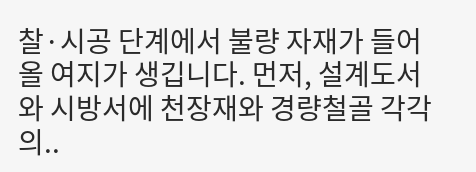찰·시공 단계에서 불량 자재가 들어올 여지가 생깁니다. 먼저, 설계도서와 시방서에 천장재와 경량철골 각각의..